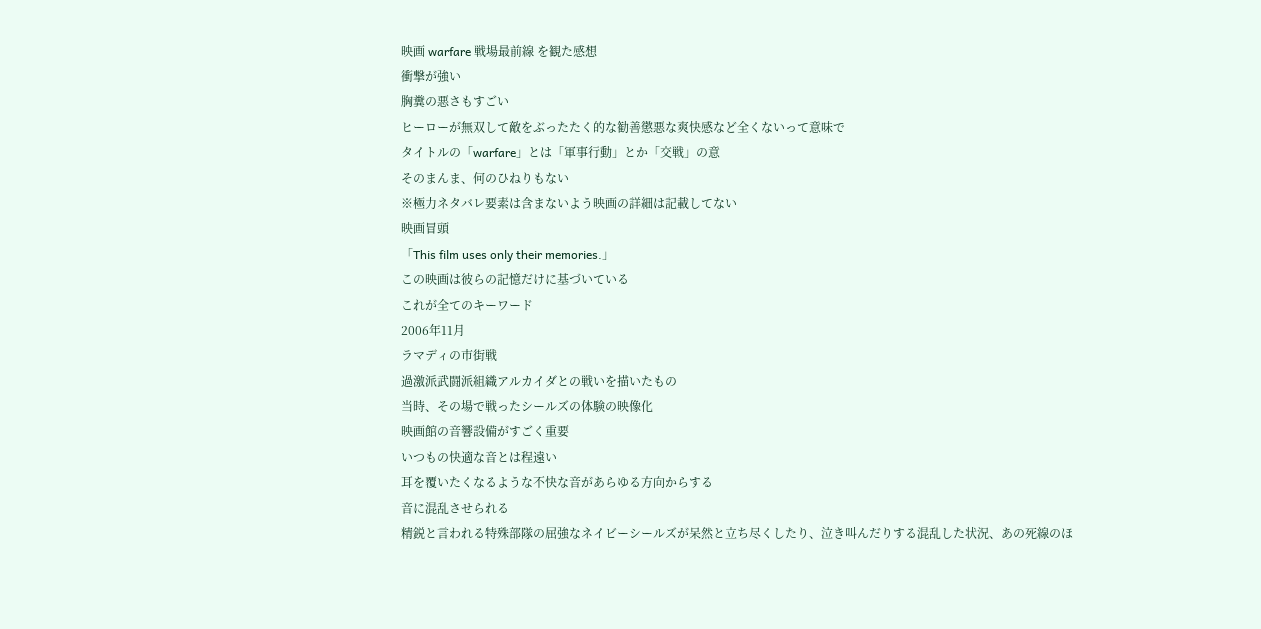映画 warfare 戦場最前線 を観た感想
衝撃が強い
胸糞の悪さもすごい
ヒーローが無双して敵をぶったたく的な勧善懲悪な爽快感など全くないって意味で
タイトルの「warfare」とは「軍事行動」とか「交戦」の意
そのまんま、何のひねりもない
※極力ネタバレ要素は含まないよう映画の詳細は記載してない
映画冒頭
「This film uses only their memories.」
この映画は彼らの記憶だけに基づいている
これが全てのキーワード
2006年11月
ラマディの市街戦
過激派武闘派組織アルカイダとの戦いを描いたもの
当時、その場で戦ったシールズの体験の映像化
映画館の音響設備がすごく重要
いつもの快適な音とは程遠い
耳を覆いたくなるような不快な音があらゆる方向からする
音に混乱させられる
精鋭と言われる特殊部隊の屈強なネイビーシールズが呆然と立ち尽くしたり、泣き叫んだりする混乱した状況、あの死線のほ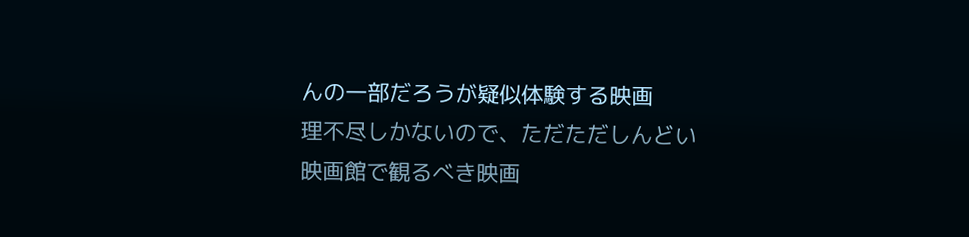んの一部だろうが疑似体験する映画
理不尽しかないので、ただただしんどい
映画館で観るべき映画